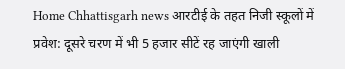Home Chhattisgarh news आरटीई के तहत निजी स्कूलों में प्रवेश: दूसरे चरण में भी 5 हजार सीटें रह जाएंगी खाली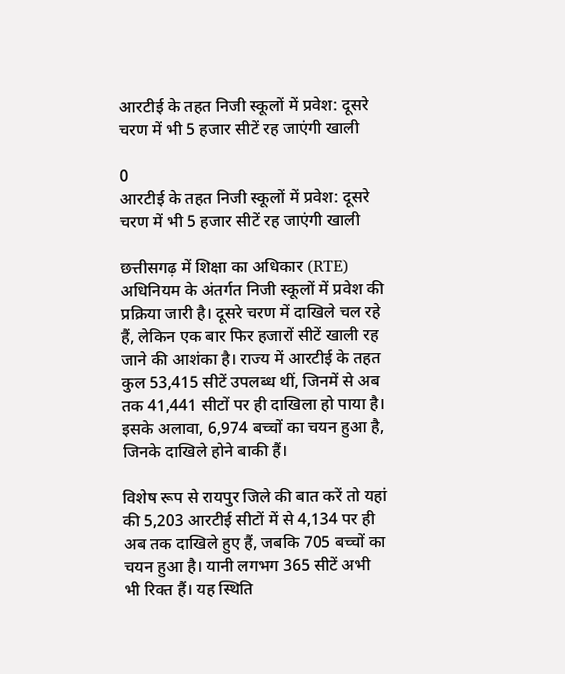आरटीई के तहत निजी स्कूलों में प्रवेश: दूसरे चरण में भी 5 हजार सीटें रह जाएंगी खाली

0
आरटीई के तहत निजी स्कूलों में प्रवेश: दूसरे चरण में भी 5 हजार सीटें रह जाएंगी खाली

छत्तीसगढ़ में शिक्षा का अधिकार (RTE) अधिनियम के अंतर्गत निजी स्कूलों में प्रवेश की प्रक्रिया जारी है। दूसरे चरण में दाखिले चल रहे हैं, लेकिन एक बार फिर हजारों सीटें खाली रह जाने की आशंका है। राज्य में आरटीई के तहत कुल 53,415 सीटें उपलब्ध थीं, जिनमें से अब तक 41,441 सीटों पर ही दाखिला हो पाया है। इसके अलावा, 6,974 बच्चों का चयन हुआ है, जिनके दाखिले होने बाकी हैं।

विशेष रूप से रायपुर जिले की बात करें तो यहां की 5,203 आरटीई सीटों में से 4,134 पर ही अब तक दाखिले हुए हैं, जबकि 705 बच्चों का चयन हुआ है। यानी लगभग 365 सीटें अभी भी रिक्त हैं। यह स्थिति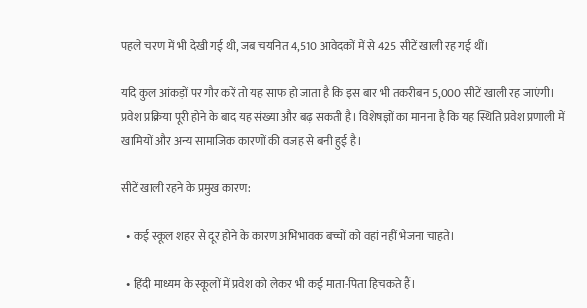पहले चरण में भी देखी गई थी, जब चयनित 4,510 आवेदकों में से 425 सीटें खाली रह गई थीं।

यदि कुल आंकड़ों पर गौर करें तो यह साफ हो जाता है कि इस बार भी तकरीबन 5,000 सीटें खाली रह जाएंगी। प्रवेश प्रक्रिया पूरी होने के बाद यह संख्या और बढ़ सकती है। विशेषज्ञों का मानना है कि यह स्थिति प्रवेश प्रणाली में खामियों और अन्य सामाजिक कारणों की वजह से बनी हुई है।

सीटें खाली रहने के प्रमुख कारण:

  • कई स्कूल शहर से दूर होने के कारण अभिभावक बच्चों को वहां नहीं भेजना चाहते।

  • हिंदी माध्यम के स्कूलों में प्रवेश को लेकर भी कई माता-पिता हिचकते हैं।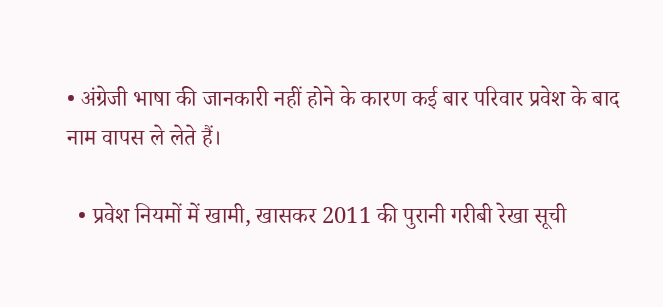• अंग्रेजी भाषा की जानकारी नहीं होने के कारण कई बार परिवार प्रवेश के बाद नाम वापस ले लेते हैं।

  • प्रवेश नियमों में खामी, खासकर 2011 की पुरानी गरीबी रेखा सूची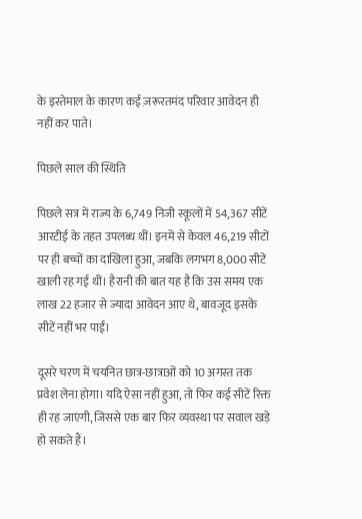के इस्तेमाल के कारण कई ज़रूरतमंद परिवार आवेदन ही नहीं कर पाते।

पिछले साल की स्थिति

पिछले सत्र में राज्य के 6,749 निजी स्कूलों में 54,367 सीटें आरटीई के तहत उपलब्ध थीं। इनमें से केवल 46,219 सीटों पर ही बच्चों का दाखिला हुआ, जबकि लगभग 8,000 सीटें खाली रह गई थीं। हैरानी की बात यह है कि उस समय एक लाख 22 हजार से ज्यादा आवेदन आए थे, बावजूद इसके सीटें नहीं भर पाईं।

दूसरे चरण में चयनित छात्र-छात्राओं को 10 अगस्त तक प्रवेश लेना होगा। यदि ऐसा नहीं हुआ, तो फिर कई सीटें रिक्त ही रह जाएंगी, जिससे एक बार फिर व्यवस्था पर सवाल खड़े हो सकते हैं।